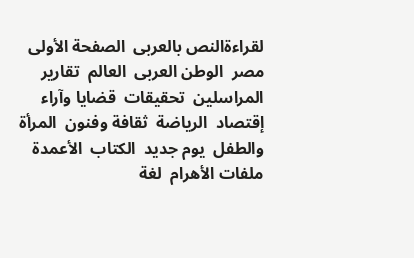لقراءةالنص بالعربى  الصفحة الأولى  مصر  الوطن العربى  العالم  تقارير المراسلين  تحقيقات  قضايا وآراء  إقتصاد  الرياضة  ثقافة وفنون  المرأة والطفل  يوم جديد  الكتاب  الأعمدة  ملفات الأهرام  لغة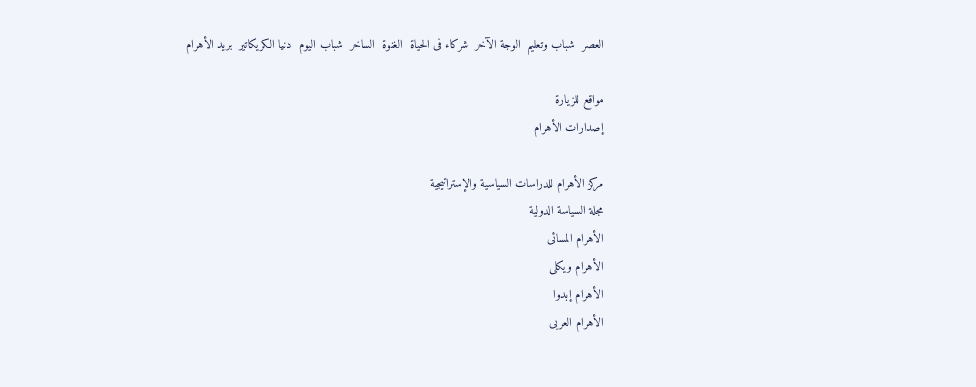العصر  شباب وتعليم  الوجة الآخر  شركاء فى الحياة  الغنوة  الساخر  شباب اليوم  دنيا الكريكاتير  بريد الأهرام

مواقع للزيارة
إصدارات الأهرام

مركز الأهرام للدراسات السياسية والإستراتيجية
مجلة السياسة الدولية
الأهرام المسائى
الأهرام ويكلى
الأهرام إبدوا
الأهرام العربى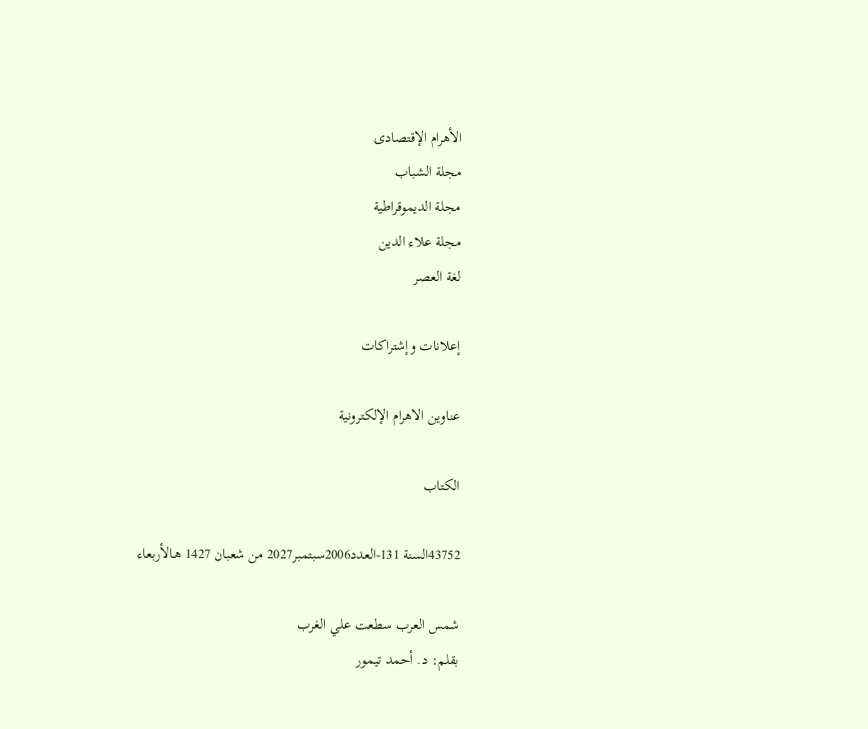الأهرام الإقتصادى
مجلة الشباب
مجلة الديموقراطية
مجلة علاء الدين
لغة العصر

إعلانات وإشتراكات

عناوين الاهرام الإلكترونية

الكتاب

43752السنة 131-العدد2006سبتمبر2027 من شعبان 1427 هـالأربعاء

شمس العرب سطعت علي الغرب
بقلم: د. أحمد تيمور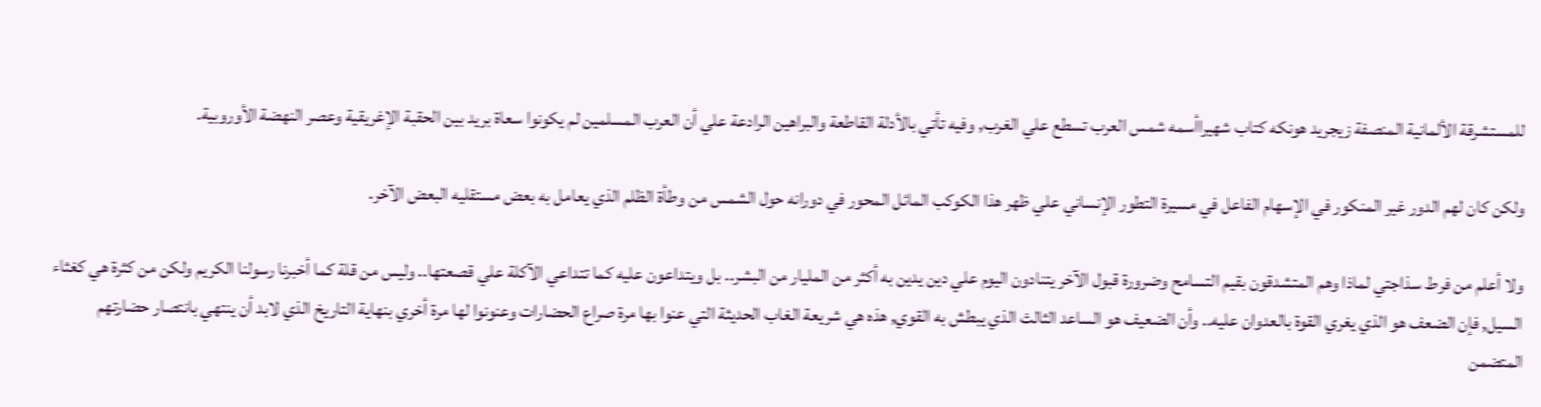للمستشرقة الألمانية المنصفة زيجريد هونكه كتاب شهيراأسمه شمس العرب تسطع علي الغرب, وفيه تأتي بالأدلة القاطعة والبراهين الرادعة علي أن العرب المسلمين لم يكونوا سعاة بريد بين الحقبة الإغريقية وعصر النهضة الأوروبية.

ولكن كان لهم الدور غير المنكور في الإسهام الفاعل في مسيرة التطور الإنساني علي ظهر هذا الكوكب المائل المحور في دورانه حول الشمس من وطأة الظلم الذي يعامل به بعض مستقليه البعض الآخر.

ولا أعلم من فرط سذاجتي لماذا وهم المتشدقون بقيم التسامح وضرورة قبول الآخر يتنادون اليوم علي دين يدين به أكثر من المليار من البشر.. بل ويتداعون عليه كما تتداعي الآكلة علي قصعتها.. وليس من قلة كما أخبرنا رسولنا الكريم ولكن من كثرة هي كغثاء السيل, فإن الضعف هو الذي يغري القوة بالعدوان عليه.. وأن الضعيف هو الساعد الثالث الذي يبطش به القوي, هذه هي شريعة الغاب الحديثة التي عنوا بها مرة صراع الحضارات وعنونوا لها مرة أخري بنهاية التاريخ الذي لابد أن ينتهي بانتصار حضارتهم المتضمن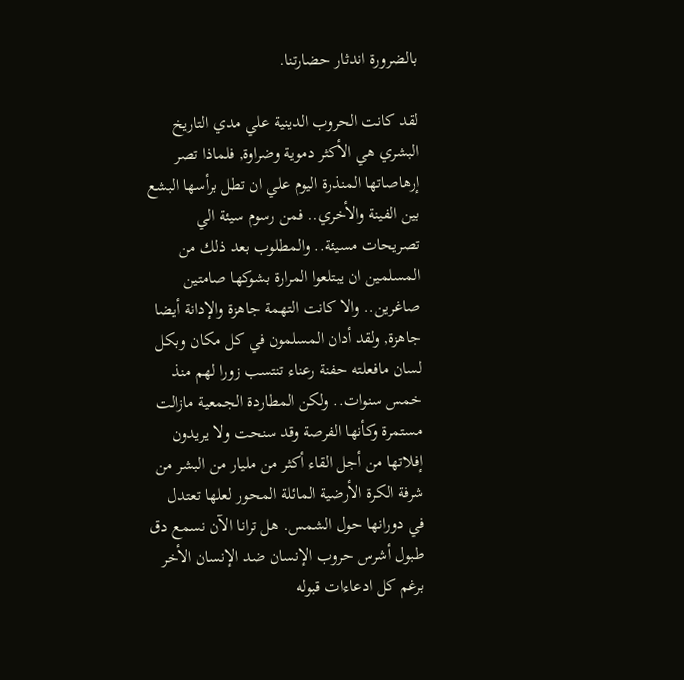بالضرورة اندثار حضارتنا.

لقد كانت الحروب الدينية علي مدي التاريخ البشري هي الأكثر دموية وضراوة, فلماذا تصر إرهاصاتها المنذرة اليوم علي ان تطل برأسها البشع بين الفينة والأخري.. فمن رسوم سيئة الي تصريحات مسيئة.. والمطلوب بعد ذلك من المسلمين ان يبتلعوا المرارة بشوكها صامتين صاغرين.. والا كانت التهمة جاهزة والإدانة أيضا جاهزة, ولقد أدان المسلمون في كل مكان وبكل لسان مافعلته حفنة رعناء تنتسب زورا لهم منذ خمس سنوات.. ولكن المطاردة الجمعية مازالت مستمرة وكأنها الفرصة وقد سنحت ولا يريدون إفلاتها من أجل القاء أكثر من مليار من البشر من شرفة الكرة الأرضية المائلة المحور لعلها تعتدل في دورانها حول الشمس. هل ترانا الآن نسمع دق طبول أشرس حروب الإنسان ضد الإنسان الأخر برغم كل ادعاءات قبوله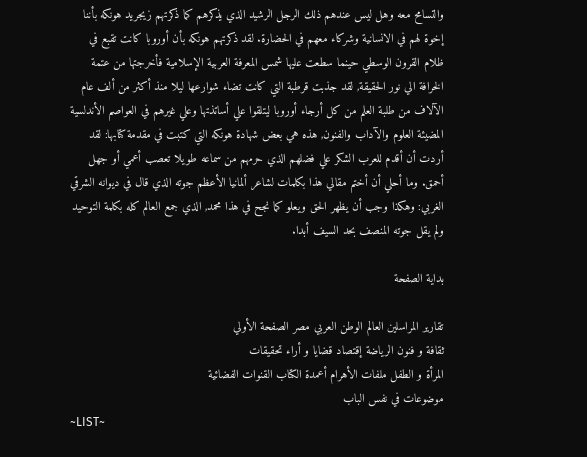والتسامح معه وهل ليس عندهم ذلك الرجل الرشيد الذي يذكرهم كما ذكرتهم زيجريد هونكه بأننا إخوة لهم في الانسانية وشركاء معهم في الحضارة. لقد ذكرتهم هونكه بأن أوروبا كانت تقبع في ظلام القرون الوسطي حينما سطعت عليها شمس المعرفة العربية الإسلامية فأخرجتها من عتمة الخرافة الي نور الحقيقة, لقد جذبت قرطبة التي كانت تضاء شوارعها ليلا منذ أكثر من ألف عام الآلاف من طلبة العلم من كل أرجاء أوروبا ليتلقوا علي أساتذتها وعلي غيرهم في العواصم الأندلسية المضيئة العلوم والآداب والفنون, هذه هي بعض شهادة هونكه التي كتبت في مقدمة كتابها: لقد أردت أن أقدم للعرب الشكر علي فضلهم الذي حرمهم من سماعه طويلا تعصب أعمي أو جهل أحمق. وما أحلي أن أختم مقالي هذا بكلمات لشاعر ألمانيا الأعظم جوته الذي قال في ديوانه الشرقي الغربي: وهكذا وجب أن يظهر الحق ويعلو كما نجح في هذا محمد, الذي جمع العالم كله بكلمة التوحيد ولم يقل جوته المنصف بحد السيف أبدا.

بداية الصفحة

تقارير المراسلين العالم الوطن العربي مصر الصفحة الأولي
ثقافة و فنون الرياضة إقتصاد قضايا و أراء تحقيقات
المرأة و الطفل ملفات الأهرام أعمدة الكتاب القنوات الفضائية
موضوعات في نفس الباب
~LIST~